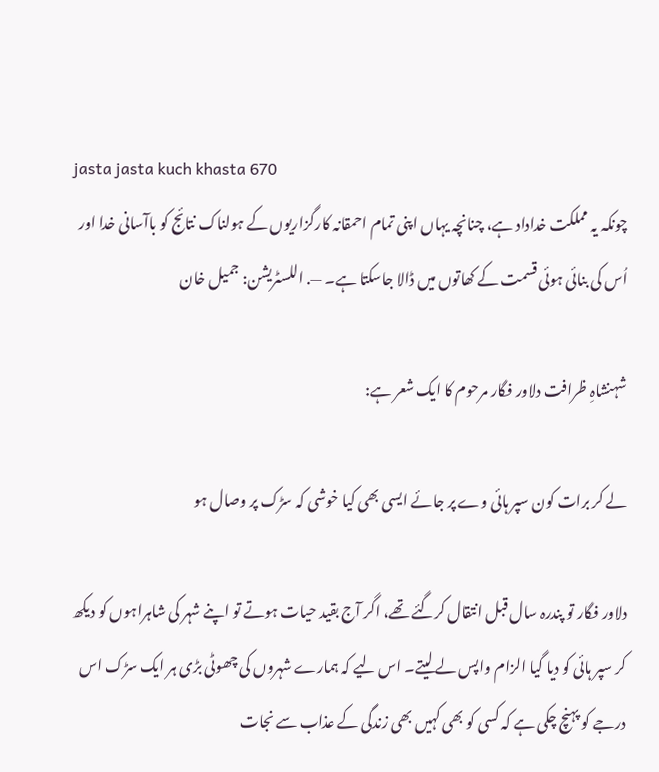jasta jasta kuch khasta 670
چونکہ یہ مملکت خداداد ہے، چنانچہ یہاں اپنی تمام احمقانہ کارگزاریوں کے ہولناک نتائج کو باآسانی خدا اور اُس کی بنائی ہوئی قسمت کے کھاتوں میں ڈالا جاسکتا ہے۔ —. اللسٹریشن: جمیل خان

شہنشاہِ ظرافت دلاور فگار مرحوم کا ایک شعر ہے:

لے کر برات کون سپر ہائی وے پر جائے ایسی بھی کیا خوشی کہ سڑک پر وصال ہو

دلاور فگار تو پندرہ سال قبل انتقال کرگئے تھے، اگر آج بقید حیات ہوتے تو اپنے شہر کی شاہراہوں کو دیکھ کر سپر ہائی کو دیا گیا الزام واپس لے لیتے۔ اس لیے کہ ہمارے شہروں کی چھوٹی بڑی ہر ایک سڑک اس درجے کو پہنچ چکی ہے کہ کسی کو بھی کہیں بھی زندگی کے عذاب سے نجات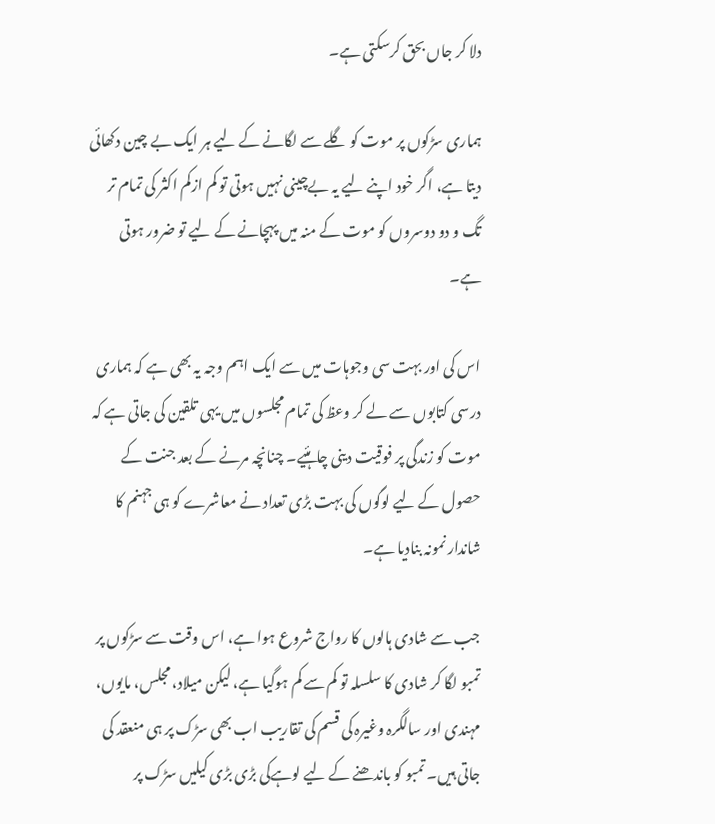دلا کر جاں بحق کرسکتی ہے۔

ہماری سڑکوں پر موت کو گلے سے لگانے کے لیے ہر ایک بے چین دکھائی دیتا ہے، اگر خود اپنے لیے یہ بےچینی نہیں ہوتی تو کم ازکم اکثر کی تمام تر تگ و دو دوسروں کو موت کے منہ میں پہچانے کے لیے تو ضرور ہوتی ہے۔

اس کی اور بہت سی وجوہات میں سے ایک اہم وجہ یہ بھی ہے کہ ہماری درسی کتابوں سے لے کر وعظ کی تمام مجلسوں میں یہی تلقین کی جاتی ہے کہ موت کو زندگی پر فوقیت دینی چاہئیے۔ چنانچہ مرنے کے بعد جنت کے حصول کے لیے لوگوں کی بہت بڑی تعداد نے معاشرے کو ہی جہنم کا شاندار نمونہ بنادیا ہے۔

جب سے شادی ہالوں کا رواج شروع ہوا ہے، اس وقت سے سڑکوں پر تمبو لگا کر شادی کا سلسلہ تو کم سے کم ہوگیا ہے، لیکن میلاد، مجلس، مایوں، مہندی اور سالگرہ وغیرہ کی قسم کی تقاریب اب بھی سڑک پر ہی منعقد کی جاتی ہیں۔ تمبو کو باندھنے کے لیے لوہےکی بڑی بڑی کیلیں سڑک پر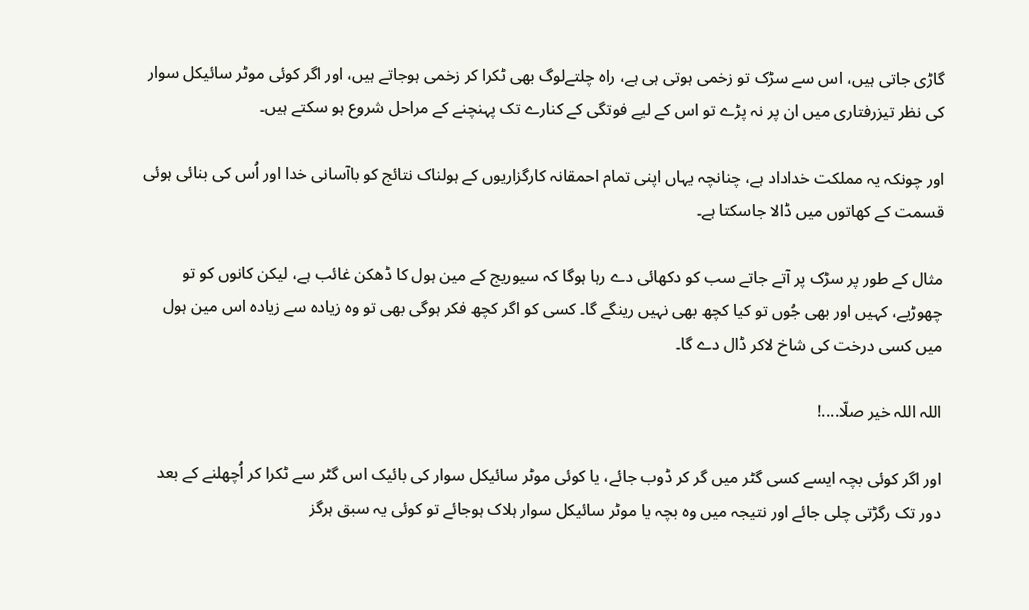گاڑی جاتی ہیں، اس سے سڑک تو زخمی ہوتی ہی ہے، راہ چلتےلوگ بھی ٹکرا کر زخمی ہوجاتے ہیں، اور اگر کوئی موٹر سائیکل سوار کی نظر تیزرفتاری میں ان پر نہ پڑے تو اس کے لیے فوتگی کے کنارے تک پہنچنے کے مراحل شروع ہو سکتے ہیں۔

اور چونکہ یہ مملکت خداداد ہے، چنانچہ یہاں اپنی تمام احمقانہ کارگزاریوں کے ہولناک نتائج کو باآسانی خدا اور اُس کی بنائی ہوئی قسمت کے کھاتوں میں ڈالا جاسکتا ہے۔

مثال کے طور پر سڑک پر آتے جاتے سب کو دکھائی دے رہا ہوگا کہ سیوریج کے مین ہول کا ڈھکن غائب ہے، لیکن کانوں کو تو چھوڑیے، کہیں اور بھی جُوں تو کیا کچھ بھی نہیں رینگے گا۔ کسی کو اگر کچھ فکر ہوگی بھی تو وہ زیادہ سے زیادہ اس مین ہول میں کسی درخت کی شاخ لاکر ڈال دے گا۔

اللہ اللہ خیر صلّا....!

اور اگر کوئی بچہ ایسے کسی گٹر میں گر کر ڈوب جائے، یا کوئی موٹر سائیکل سوار کی بائیک اس گٹر سے ٹکرا کر اُچھلنے کے بعد دور تک رگڑتی چلی جائے اور نتیجہ میں وہ بچہ یا موٹر سائیکل سوار ہلاک ہوجائے تو کوئی یہ سبق ہرگز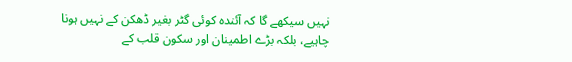نہیں سیکھے گا کہ آئندہ کوئی گٹر بغیر ڈھکن کے نہیں ہونا چاہیے، بلکہ بڑے اطمینان اور سکون قلب کے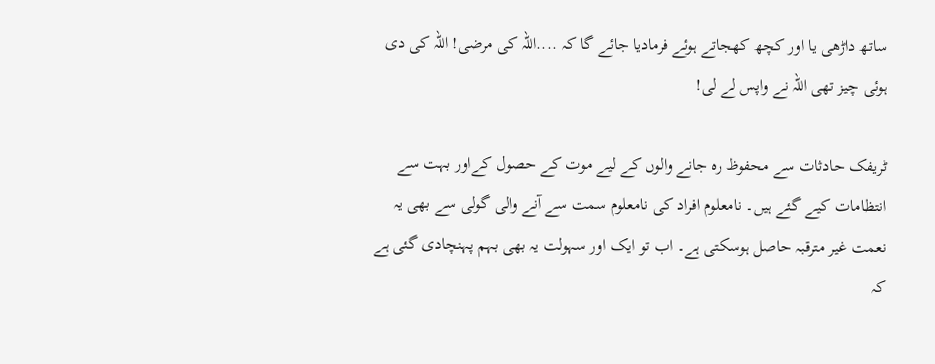ساتھ داڑھی یا اور کچھ کھجاتے ہوئے فرمادیا جائے گا کہ ....اللہ کی مرضی! اللہ کی دی ہوئی چیز تھی اللہ نے واپس لے لی!

ٹریفک حادثات سے محفوظ رہ جانے والوں کے لیے موت کے حصول کےاور بہت سے انتظامات کیے گئے ہیں۔ نامعلوم افراد کی نامعلوم سمت سے آنے والی گولی سے بھی یہ نعمت غیر مترقبہ حاصل ہوسکتی ہے۔ اب تو ایک اور سہولت یہ بھی بہم پہنچادی گئی ہے کہ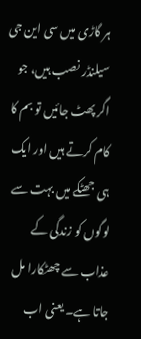ہر گاڑی میں سی این جی سیلنڈر نصب ہیں، جو اگر پھٹ جائیں تو بم کا کام کرتے ہیں اور ایک ہی جھٹکے میں بہت سے لوگوں کو زندگی کے عذاب سے چھٹکارا مل جاتا ہے۔ یعنی اب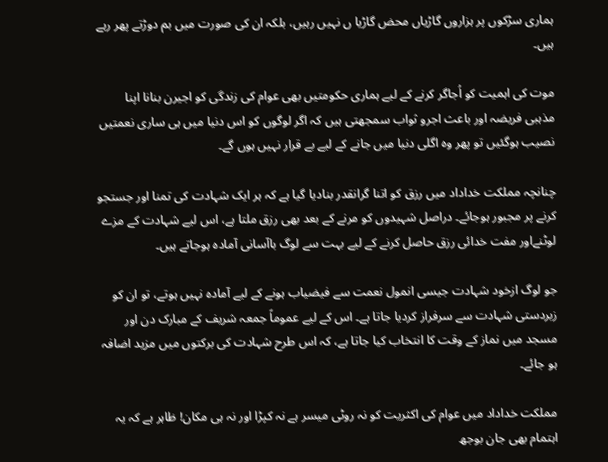ہماری سڑکوں پر ہزاروں گاڑیاں محض گاڑیا ں نہیں رہیں، بلکہ ان کی صورت میں بم دوڑتے پھر رہے ہیں۔

موت کی اہمیت کو اُجاگر کرنے کے لیے ہماری حکومتیں بھی عوام کی زندگی کو اجیرن بنانا اپنا مذہبی فریضہ اور باعث اجرو ثواب سمجھتی ہیں کہ اگر لوگوں کو اس دنیا میں ہی ساری نعمتیں نصیب ہوگئیں تو پھر وہ اگلی دنیا میں جانے کے لیے بے قرار نہیں ہوں گے۔

چنانچہ مملکت خداداد میں رزق کو اتنا گرانقدر بنادیا گیا ہے کہ ہر ایک شہادت کی تمنا اور جستجو کرنے پر مجبور ہوجائے۔ دراصل شہیدوں کو مرنے کے بعد بھی رزق ملتا ہے، اس لیے شہادت کے مزے لوٹنےاور مفت خدائی رزق حاصل کرنے کے لیے بہت سے لوگ باآسانی آمادہ ہوجاتے ہیں۔

جو لوگ ازخود شہادت جیسی انمول نعمت سے فیضیاب ہونے کے لیے آمادہ نہیں ہوتے، تو ان کو زبردستی شہادت سے سرفراز کردیا جاتا ہے۔ اس کے لیے عموماً جمعہ شریف کے مبارک دن اور مسجد میں نماز کے وقت کا انتخاب کیا جاتا ہے، کہ اس طرح شہادت کی برکتوں میں مزید اضافہ ہو جائے۔

مملکت خداداد میں عوام کی اکثریت کو نہ روٹی میسر ہے نہ کپڑا اور نہ ہی مکان! ظاہر ہے کہ یہ اہتمام بھی جان بوجھ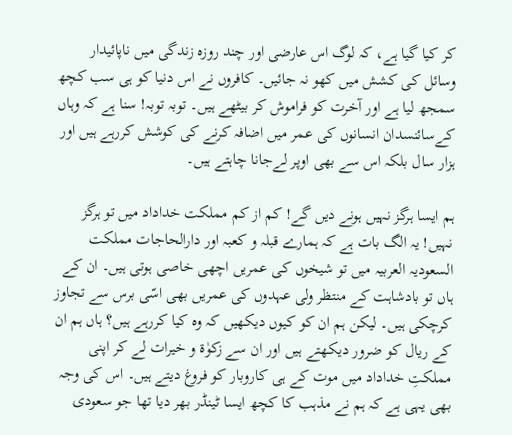کر کیا گیا ہے، کہ لوگ اس عارضی اور چند روزہ زندگی میں ناپائیدار وسائل کی کشش میں کھو نہ جائیں۔ کافروں نے اس دنیا کو ہی سب کچھ سمجھ لیا ہے اور آخرت کو فراموش کر بیٹھے ہیں۔ توبہ توبہ! سنا ہے کہ وہاں کےسائنسدان انسانوں کی عمر میں اضافہ کرنے کی کوشش کررہے ہیں اور ہزار سال بلکہ اس سے بھی اوپر لےجانا چاہتے ہیں۔

ہم ایسا ہرگز نہیں ہونے دیں گے! کم از کم مملکت خداداد میں تو ہرگز نہیں! یہ الگ بات ہے کہ ہمارے قبلہ و کعبہ اور دارالحاجات مملکت السعودیہ العربیہ میں تو شیخوں کی عمریں اچھی خاصی ہوتی ہیں۔ ان کے ہاں تو بادشاہت کے منتظر ولی عہدوں کی عمریں بھی اسّی برس سے تجاوز کرچکی ہیں۔ لیکن ہم ان کو کیوں دیکھیں کہ وہ کیا کررہے ہیں؟ ہاں ہم ان کے ریال کو ضرور دیکھتے ہیں اور ان سے زکوٰۃ و خیرات لے کر اپنی مملکتِ خداداد میں موت کے ہی کاروبار کو فروغ دیتے ہیں۔ اس کی وجہ بھی یہی ہے کہ ہم نے مذہب کا کچھ ایسا ٹینڈر بھر دیا تھا جو سعودی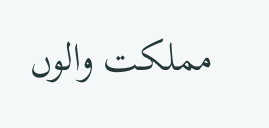مملکت والوں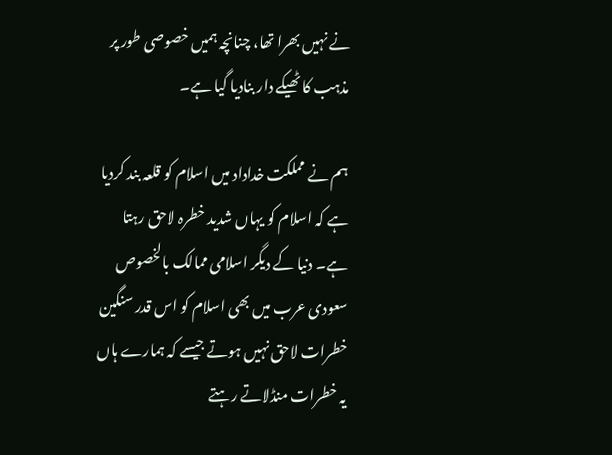نے نہیں بھرا تھا، چنانچہ ہمیں خصوصی طور پر مذہب کا ٹھیکے دار بنادیا گیا ہے۔

ہم نے مملکت خداداد میں اسلام کو قلعہ بند کردیا ہے کہ اسلام کو یہاں شدید خطرہ لاحق رہتا ہے۔ دنیا کے دیگر اسلامی ممالک بالخصوص سعودی عرب میں بھی اسلام کو اس قدر سنگین خطرات لاحق نہیں ہوتے جیسے کہ ہمارے ہاں یہ خطرات منڈلاتے رہتے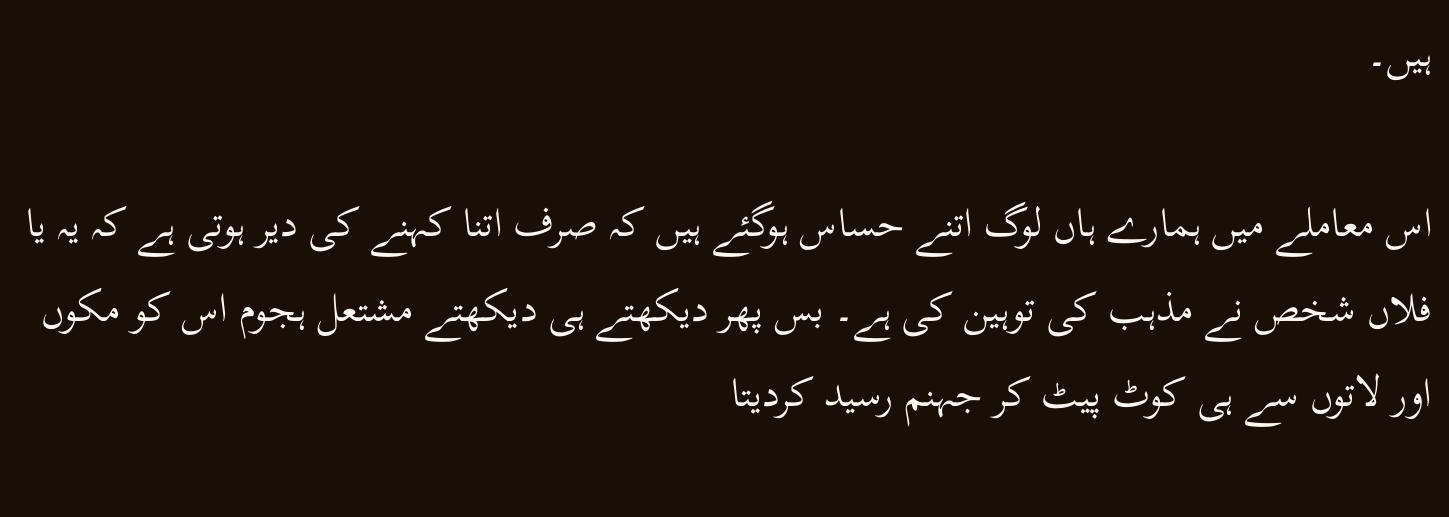ہیں۔

اس معاملے میں ہمارے ہاں لوگ اتنے حساس ہوگئے ہیں کہ صرف اتنا کہنے کی دیر ہوتی ہے کہ یہ یا فلاں شخص نے مذہب کی توہین کی ہے۔ بس پھر دیکھتے ہی دیکھتے مشتعل ہجوم اس کو مکوں اور لاتوں سے ہی کوٹ پیٹ کر جہنم رسید کردیتا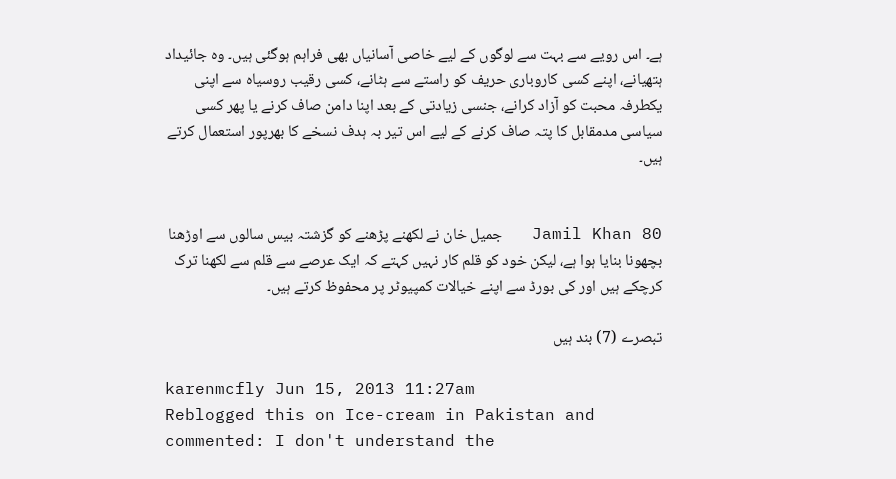ہے۔ اس رویے سے بہت سے لوگوں کے لیے خاصی آسانیاں بھی فراہم ہوگئی ہیں۔ وہ جائیداد ہتھیانے، اپنے کسی کاروباری حریف کو راستے سے ہٹانے، کسی رقیب روسیاہ سے اپنی یکطرفہ محبت کو آزاد کرانے، جنسی زیادتی کے بعد اپنا دامن صاف کرنے یا پھر کسی سیاسی مدمقابل کا پتہ صاف کرنے کے لیے اس تیر بہ ہدف نسخے کا بھرپور استعمال کرتے ہیں۔


Jamil Khan 80   جمیل خان نے لکھنے پڑھنے کو گزشتہ بیس سالوں سے اوڑھنا بچھونا بنایا ہوا ہے، لیکن خود کو قلم کار نہیں کہتے کہ ایک عرصے سے قلم سے لکھنا ترک کرچکے ہیں اور کی بورڈ سے اپنے خیالات کمپیوٹر پر محفوظ کرتے ہیں۔

تبصرے (7) بند ہیں

karenmcfly Jun 15, 2013 11:27am
Reblogged this on Ice-cream in Pakistan and commented: I don't understand the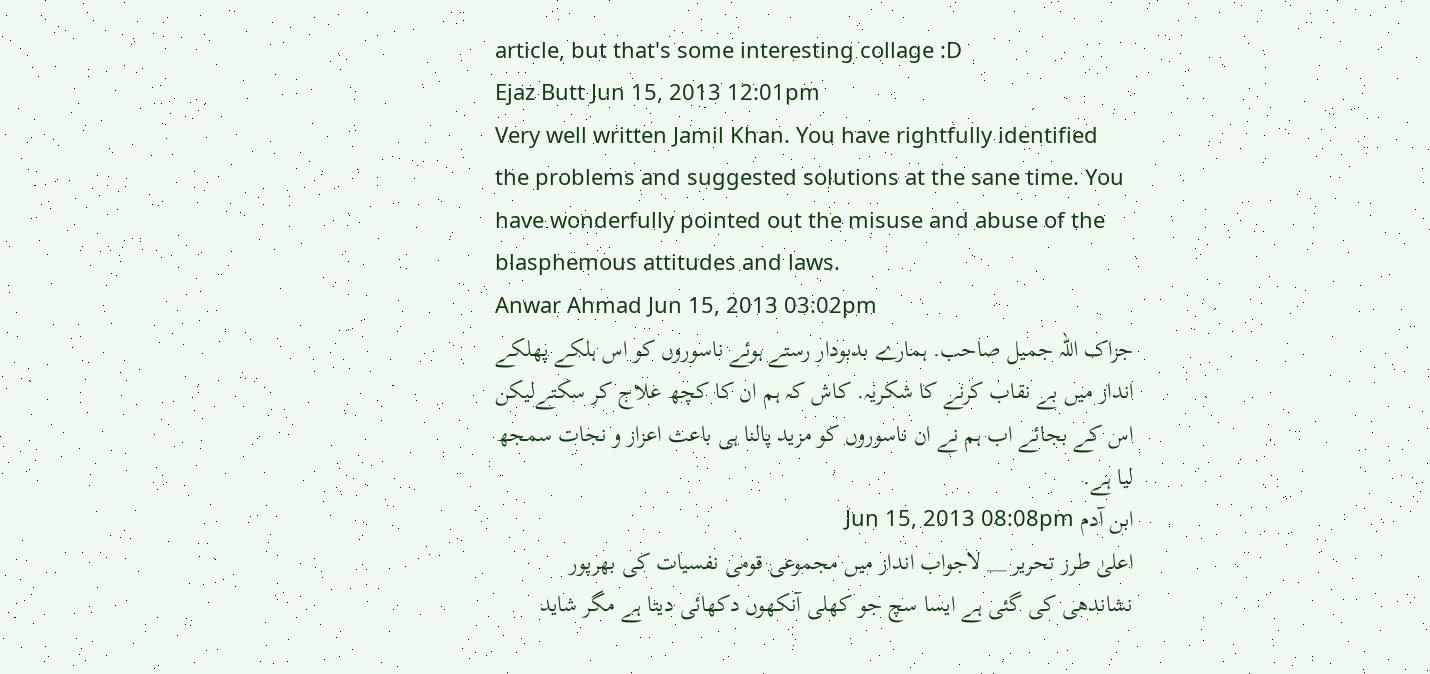article, but that's some interesting collage :D
Ejaz Butt Jun 15, 2013 12:01pm
Very well written Jamil Khan. You have rightfully identified the problems and suggested solutions at the sane time. You have wonderfully pointed out the misuse and abuse of the blasphemous attitudes and laws.
Anwar Ahmad Jun 15, 2013 03:02pm
جزاک اللہ جمیل صاحب. ہمارے بدبودار رستے ہوئے ناسوروں کو اس ہلکے پھلکے انداز میں بے نقاب کرنے کا شکریہ. کاش کہ ہم ان کا کچھ علاج کر سکتےلیکن اس کے بجائے اب ہم نے ان ناسوروں کو مزید پالنا ہی باعث اعزاز و نجات سمجھ لیا ہے.
ابن آدم Jun 15, 2013 08:08pm
اعلیٰ طرز تحریر __ لاجواب انداز میں مجموعی قومی نفسیات کی بھرپور نشاندھی کی گئی ہے ایسا سچ جو کھلی آنکھوں دکھائی دیتا ہے مگر شاید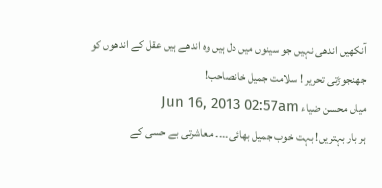آنکھیں اندھی نہیں جو سینوں میں دل ہیں وہ اندھے ہیں عقل کے اندھوں کو جھنجوڑتی تحریر ! سلامت جمیل خانصاحب!
میاں محسن ضیاء Jun 16, 2013 02:57am
ہر بار بہتریں! بہت خوب جمیل بھائی۔۔۔۔ معاشرتی بے حسی کے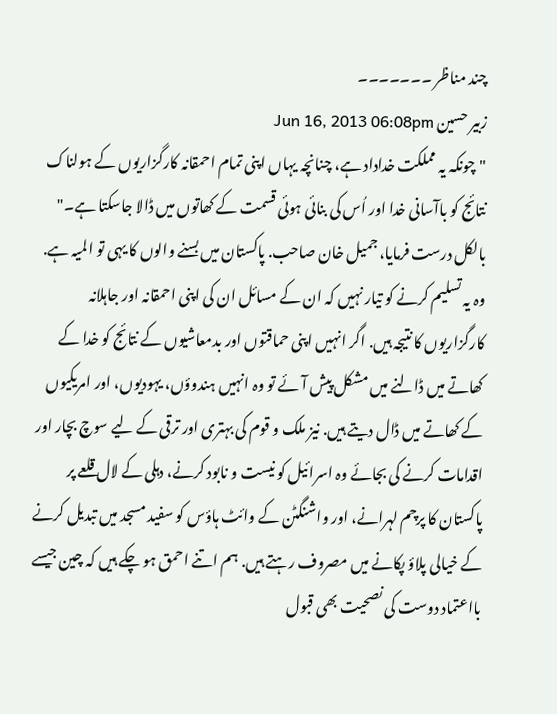چند مناظر ۔۔۔۔۔۔۔
زبیر حسین Jun 16, 2013 06:08pm
"چونکہ یہ مملکت خداداد ہے، چنانچہ یہاں اپنی تمام احمقانہ کارگزاریوں کے ہولناک نتائج کو باآسانی خدا اور اُس کی بنائی ہوئی قسمت کے کھاتوں میں ڈالا جاسکتا ہے۔" بالکل درست فرمایا، جمیل خان صاحب. پاکستان میں بسنے والوں کا یہی تو المیہ ہے. وہ یہ تسلیم کرنے کو تیار نہیں کہ ان کے مسائل ان کی اپنی احمقانہ اور جاہلانہ کارگزاریوں کا نتیجہ ہیں. اگر انہیں اپنی حماقتوں اور بدمعاشیوں کے نتائج کو خدا کے کھاتے میں ڈالنے میں مشکل پیش آئے تو وہ انہیں ہندوؤں، یہودیوں، اور امریکیوں کے کھاتے میں ڈال دیتے ہیں. نیز ملک و قوم کی بہتری اور ترقی کے لیے سوچ بچار اور اقدامات کرنے کی بجائے وہ اسرائیل کو نیست و نابود کرنے، دہلی کے لال قلعے پر پاکستان کا پرچم لہرانے، اور واشنگٹن کے وائٹ ہاؤس کو سفید مسجد میں تبدیل کرنے کے خیالی پلاؤ پکانے میں مصروف رہتے ہیں. ہم اتنے احمق ہو چکے ہیں کہ چین جیسے بااعتماد دوست کی نصحیت بھی قبول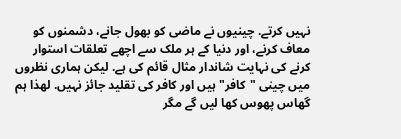نہیں کرتے. چینیوں نے ماضی کو بھول جانے، دشمنوں کو معاف کرنے، اور دنیا کے ہر ملک سے اچھے تعلقات استوار کرنے کی نہایت شاندار مثال قائم کی ہے. لیکن ہماری نظروں میں چینی "کافر" ہیں اور کافر کی تقلید جائز نہیں. لھذا ہم گھاس پھوس کھا لیں گے مگر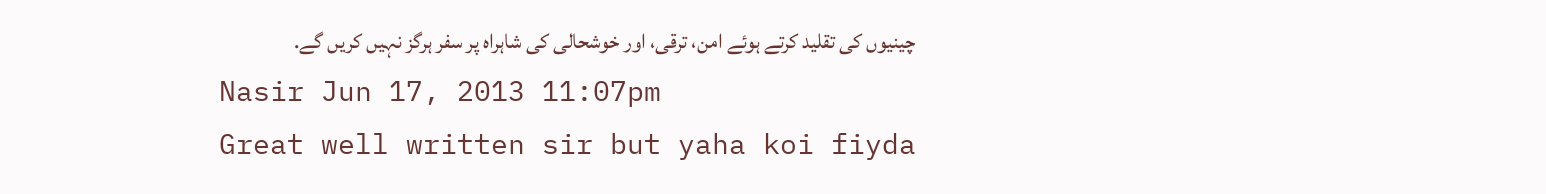چینیوں کی تقلید کرتے ہوئے امن، ترقی، اور خوشحالی کی شاہراہ پر سفر ہرگز نہیں کریں گے.
Nasir Jun 17, 2013 11:07pm
Great well written sir but yaha koi fiyda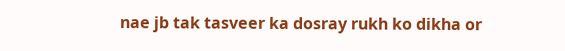nae jb tak tasveer ka dosray rukh ko dikha or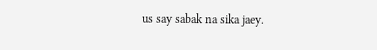us say sabak na sika jaey.